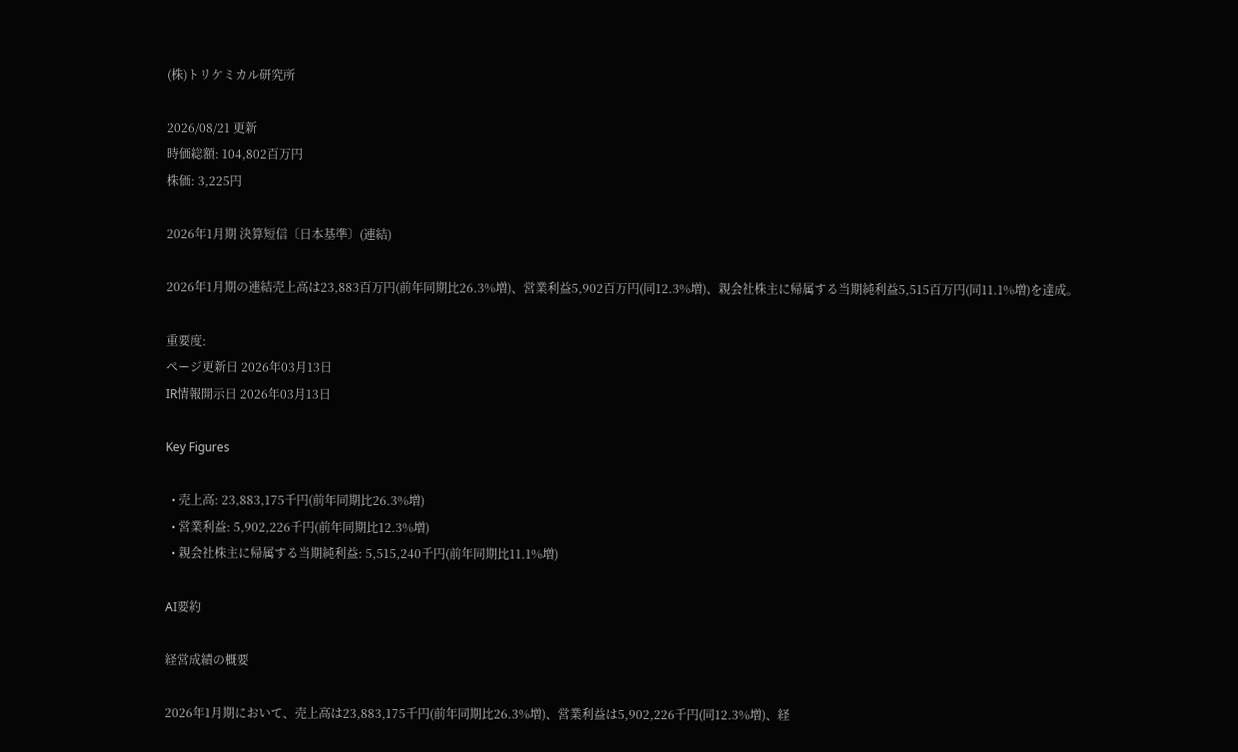(株)トリケミカル研究所

2026/08/21 更新
時価総額: 104,802百万円
株価: 3,225円

2026年1月期 決算短信〔日本基準〕(連結)

2026年1月期の連結売上高は23,883百万円(前年同期比26.3%増)、営業利益5,902百万円(同12.3%増)、親会社株主に帰属する当期純利益5,515百万円(同11.1%増)を達成。

重要度:
ページ更新日 2026年03月13日
IR情報開示日 2026年03月13日

Key Figures

  • 売上高: 23,883,175千円(前年同期比26.3%増)
  • 営業利益: 5,902,226千円(前年同期比12.3%増)
  • 親会社株主に帰属する当期純利益: 5,515,240千円(前年同期比11.1%増)

AI要約

経営成績の概要

2026年1月期において、売上高は23,883,175千円(前年同期比26.3%増)、営業利益は5,902,226千円(同12.3%増)、経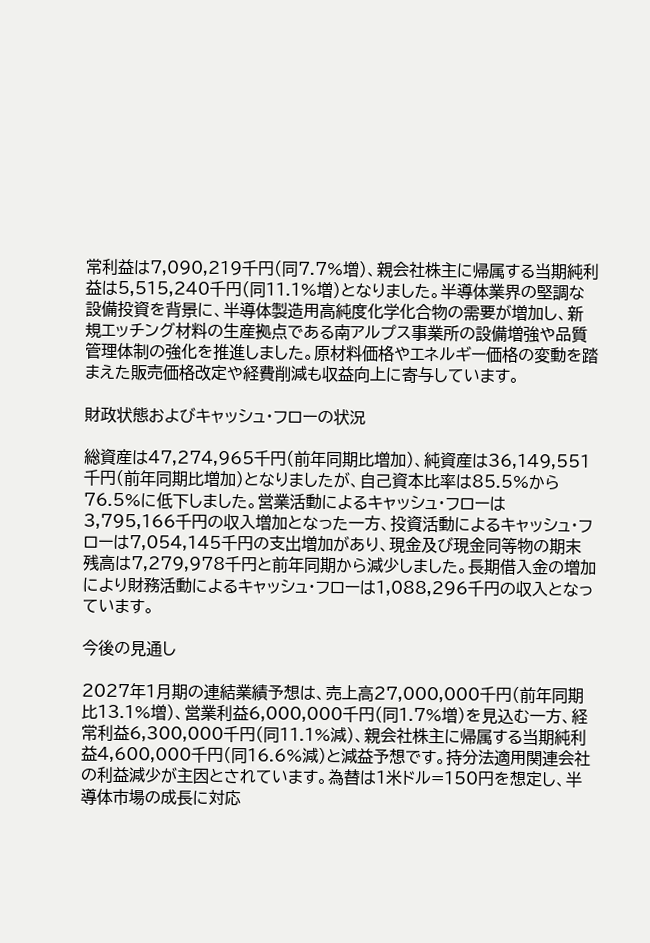常利益は7,090,219千円(同7.7%増)、親会社株主に帰属する当期純利益は5,515,240千円(同11.1%増)となりました。半導体業界の堅調な設備投資を背景に、半導体製造用高純度化学化合物の需要が増加し、新規エッチング材料の生産拠点である南アルプス事業所の設備増強や品質管理体制の強化を推進しました。原材料価格やエネルギー価格の変動を踏まえた販売価格改定や経費削減も収益向上に寄与しています。

財政状態およびキャッシュ・フローの状況

総資産は47,274,965千円(前年同期比増加)、純資産は36,149,551千円(前年同期比増加)となりましたが、自己資本比率は85.5%から76.5%に低下しました。営業活動によるキャッシュ・フローは3,795,166千円の収入増加となった一方、投資活動によるキャッシュ・フローは7,054,145千円の支出増加があり、現金及び現金同等物の期末残高は7,279,978千円と前年同期から減少しました。長期借入金の増加により財務活動によるキャッシュ・フローは1,088,296千円の収入となっています。

今後の見通し

2027年1月期の連結業績予想は、売上高27,000,000千円(前年同期比13.1%増)、営業利益6,000,000千円(同1.7%増)を見込む一方、経常利益6,300,000千円(同11.1%減)、親会社株主に帰属する当期純利益4,600,000千円(同16.6%減)と減益予想です。持分法適用関連会社の利益減少が主因とされています。為替は1米ドル=150円を想定し、半導体市場の成長に対応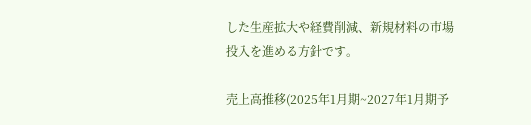した生産拡大や経費削減、新規材料の市場投入を進める方針です。

売上高推移(2025年1月期~2027年1月期予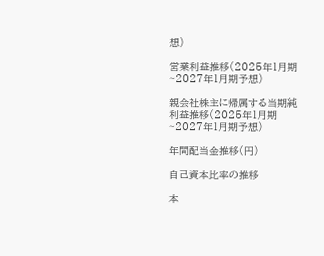想)

営業利益推移(2025年1月期~2027年1月期予想)

親会社株主に帰属する当期純利益推移(2025年1月期~2027年1月期予想)

年間配当金推移(円)

自己資本比率の推移

本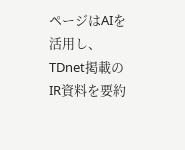ページはAIを活用し、TDnet掲載のIR資料を要約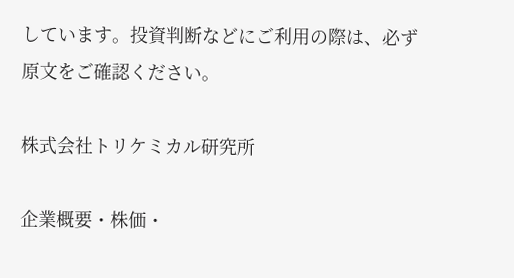しています。投資判断などにご利用の際は、必ず原文をご確認ください。

株式会社トリケミカル研究所

企業概要・株価・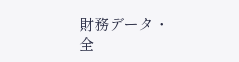財務データ・全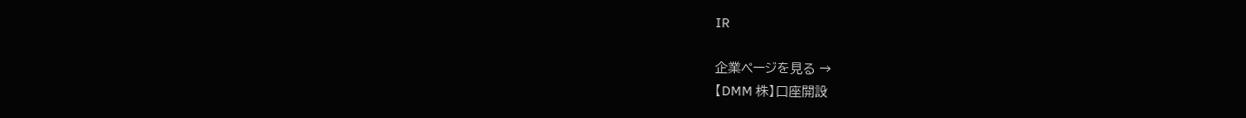IR

企業ページを見る →
【DMM 株】口座開設